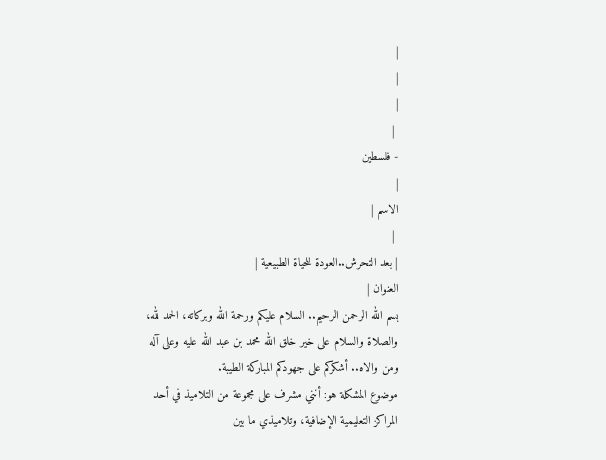|
|
|
 |
- فلسطين
|
الاسم |
 |
| بعد التحرش..العودة للحياة الطبيعية |
العنوان |
بسم الله الرحمن الرحيم.. السلام عليكم ورحمة الله وبركاته، الحمد لله، والصلاة والسلام على خير خلق الله محمد بن عبد الله عليه وعلى آله ومن والاه.. أشكركم على جهودكم المباركة الطيبة.
موضوع المشكلة هو: أنني مشرف على مجموعة من التلاميذ في أحد المراكز التعليمية الإضافية، وتلاميذي ما بين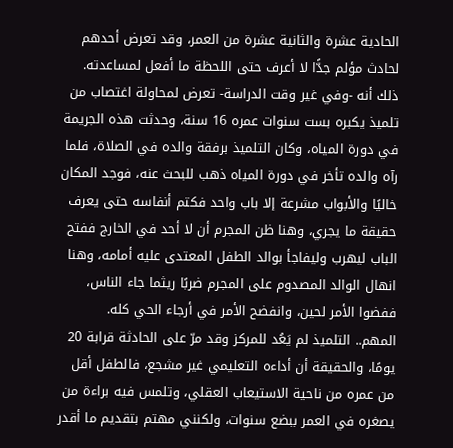الحادية عشرة والثانية عشرة من العمر، وقد تعرض أحدهم لحادث مؤلم جدًّا لا أعرف حتى اللحظة ما أفعل لمساعدته.
ذلك أنه -وفي غير وقت الدراسة- تعرض لمحاولة اغتصاب من تلميذ يكبره بست سنوات عمره 16 سنة، وحدثت هذه الجريمة في دورة المياه، وكان التلميذ برفقة والده في الصلاة، فلما رآه والده تأخر في دورة المياه ذهب للبحث عنه، فوجد المكان خاليًا والأبواب مشرعة إلا باب واحد فكتم أنفاسه حتى يعرف حقيقة ما يجري، وهنا ظن المجرم أن لا أحد في الخارج ففتح الباب ليهرب وليفاجأ بوالد الطفل المعتدى عليه أمامه، وهنا انهال الوالد المصدوم على المجرم ضربًا ريثما جاء الناس، ففضوا الأمر لحين، وانفضح الأمر في أرجاء الحي كله.
المهم.. التلميذ لم يَعُد للمركز وقد مرّ على الحادثة قرابة 20 يومًا، والحقيقة أن أداءه التعليمي غير مشجع، فالطفل أقل من عمره من ناحية الاستيعاب العقلي، وتلمس فيه براءة من يصغره في العمر ببضع سنوات، ولكنني مهتم بتقديم ما أقدر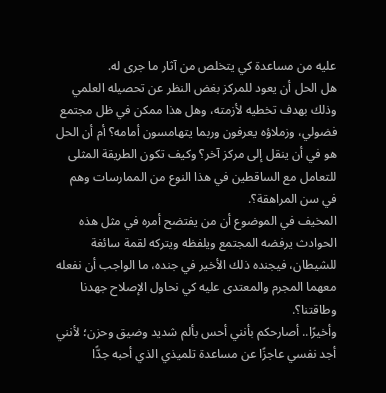عليه من مساعدة كي يتخلص من آثار ما جرى له.
هل الحل أن يعود للمركز بغض النظر عن تحصيله العلمي وذلك بهدف تخطيه لأزمته، وهل هذا ممكن في ظل مجتمع فضولي، وزملاؤه يعرفون وربما يتهامسون أمامه؟ أم أن الحل هو في أن ينقل إلى مركز آخر؟ وكيف تكون الطريقة المثلى للتعامل مع الساقطين في هذا النوع من الممارسات وهم في سن المراهقة؟.
المخيف في الموضوع أن من يفتضح أمره في مثل هذه الحوادث يرفضه المجتمع ويلفظه ويتركه لقمة سائغة للشيطان، فيجنده ذلك الأخير في جنده، ما الواجب أن نفعله معهما المجرم والمعتدى عليه كي نحاول الإصلاح جهدنا وطاقتنا؟.
وأخيرًا.. أصارحكم بأنني أحس بألم شديد وضيق وحزن؛ لأنني أجد نفسي عاجزًا عن مساعدة تلميذي الذي أحبه جدًّا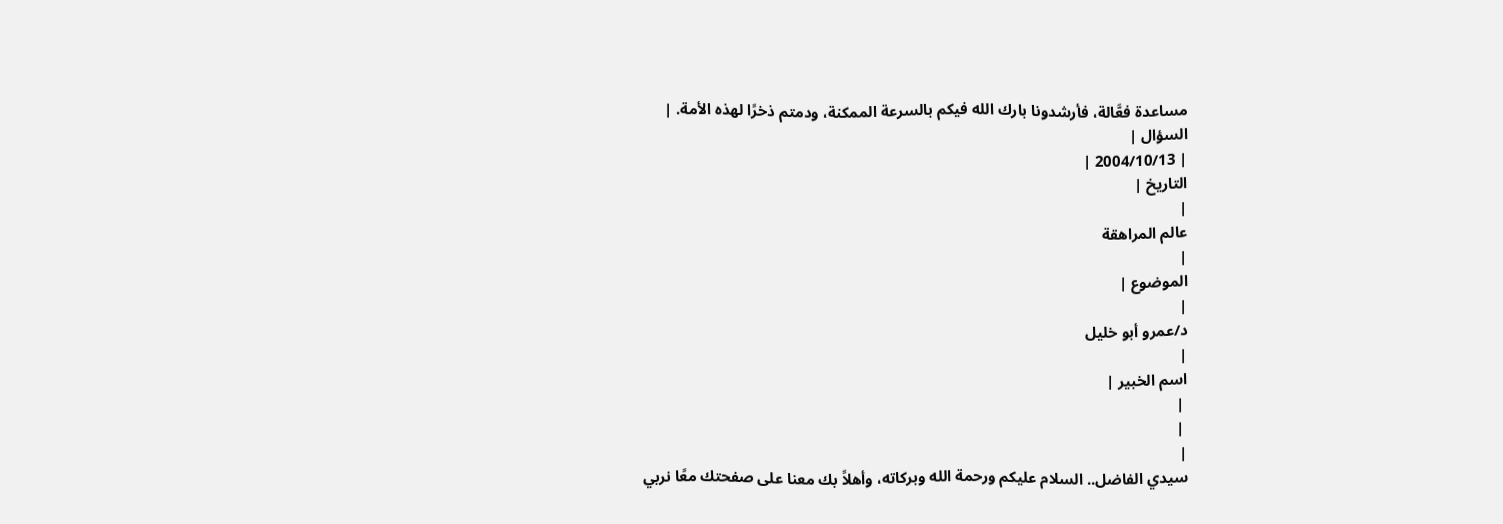مساعدة فعَّالة، فأرشدونا بارك الله فيكم بالسرعة الممكنة، ودمتم ذخرًا لهذه الأمة. |
السؤال |
| 2004/10/13 |
التاريخ |
|
عالم المراهقة
|
الموضوع |
|
د/عمرو أبو خليل
|
اسم الخبير |
 |
 |
|
سيدي الفاضل.. السلام عليكم ورحمة الله وبركاته، وأهلاً بك معنا على صفحتك معًا نربي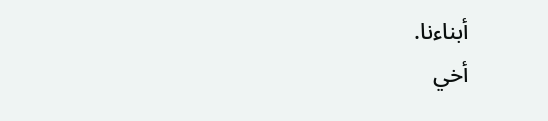أبناءنا.
أخي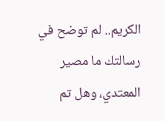الكريم.. لم توضح في رسالتك ما مصير المعتدي، وهل تم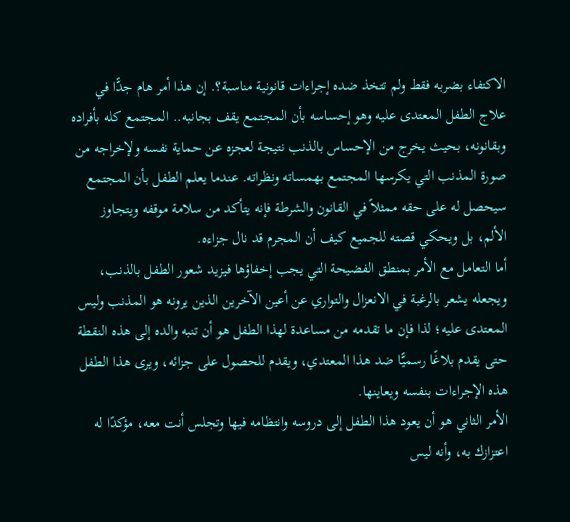الاكتفاء بضربه فقط ولم تتخذ ضده إجراءات قانونية مناسبة؟. إن هذا أمر هام جدًّا في علاج الطفل المعتدى عليه وهو إحساسه بأن المجتمع يقف بجانبه.. المجتمع كله بأفراده وبقانونه، بحيث يخرج من الإحساس بالذنب نتيجة لعجزه عن حماية نفسه ولإخراجه من صورة المذنب التي يكرسها المجتمع بهمساته ونظراته. عندما يعلم الطفل بأن المجتمع سيحصل له على حقه ممثلاً في القانون والشرطة فإنه يتأكد من سلامة موقفه ويتجاوز الألم، بل ويحكي قصته للجميع كيف أن المجرم قد نال جزاءه.
أما التعامل مع الأمر بمنطق الفضيحة التي يجب إخفاؤها فيزيد شعور الطفل بالذنب، ويجعله يشعر بالرغبة في الانعزال والتواري عن أعين الآخرين الذين يرونه هو المذنب وليس المعتدى عليه؛ لذا فإن ما تقدمه من مساعدة لهذا الطفل هو أن تنبه والده إلى هذه النقطة حتى يقدم بلاغًا رسميًّا ضد هذا المعتدي، ويقدم للحصول على جزائه، ويرى هذا الطفل هذه الإجراءات بنفسه ويعاينها.
الأمر الثاني هو أن يعود هذا الطفل إلى دروسه وانتظامه فيها وتجلس أنت معه، مؤكدًا له اعتزازك به، وأنه ليس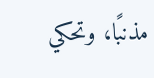مذنبًا، وتحكي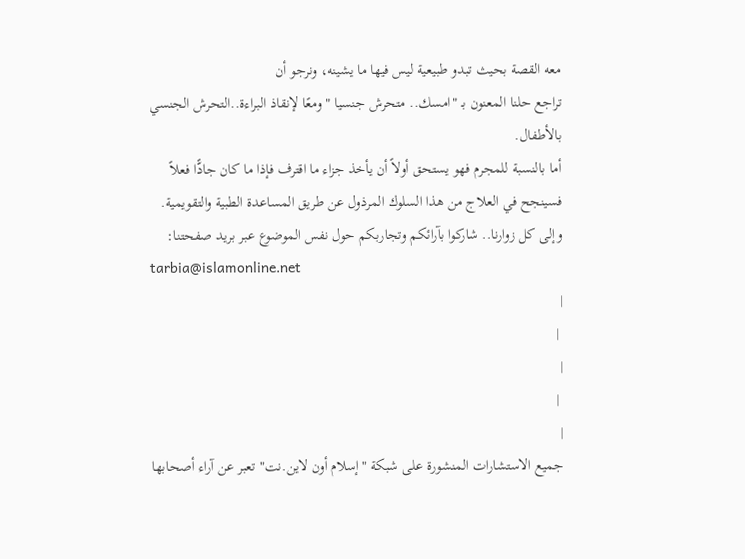معه القصة بحيث تبدو طبيعية ليس فيها ما يشينه، ونرجو أن
تراجع حلنا المعنون بـ "امسك.. متحرش جنسيا " ومعًا لإنقاذ البراءة..التحرش الجنسي بالأطفال.
أما بالنسبة للمجرم فهو يستحق أولاً أن يأخذ جزاء ما اقترف فإذا ما كان جادًّا فعلاً فسينجح في العلاج من هذا السلوك المرذول عن طريق المساعدة الطبية والتقويمية.
وإلى كل زوارنا.. شاركوا بآرائكم وتجاربكم حول نفس الموضوع عبر بريد صفحتنا:
tarbia@islamonline.net
|
 |
|
 |
|
جميع الاستشارات المنشورة على شبكة "إسلام أون لاين.نت" تعبر عن آراء أصحابها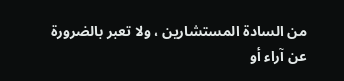من السادة المستشارين ، ولا تعبر بالضرورة عن آراء أو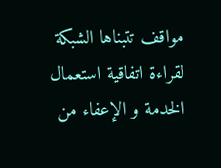مواقف تتبناها الشبكة لقراءة اتفاقية استعمال الخدمة و الإعفاء من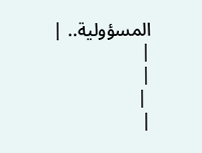المسؤولية.. |
|
|
 |
|